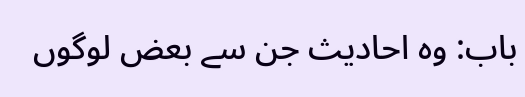باب: وہ احادیث جن سے بعض لوگوں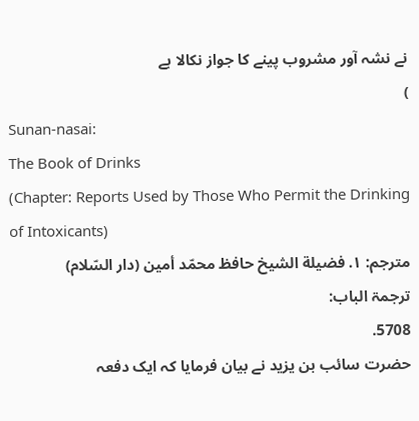نے نشہ آور مشروب پینے کا جواز نکالا ہے
)
Sunan-nasai:
The Book of Drinks
(Chapter: Reports Used by Those Who Permit the Drinking of Intoxicants)
مترجم: ١. فضيلة الشيخ حافظ محمّد أمين (دار السّلام)
ترجمۃ الباب:
5708.
حضرت سائب بن یزید نے بیان فرمایا کہ ایک دفعہ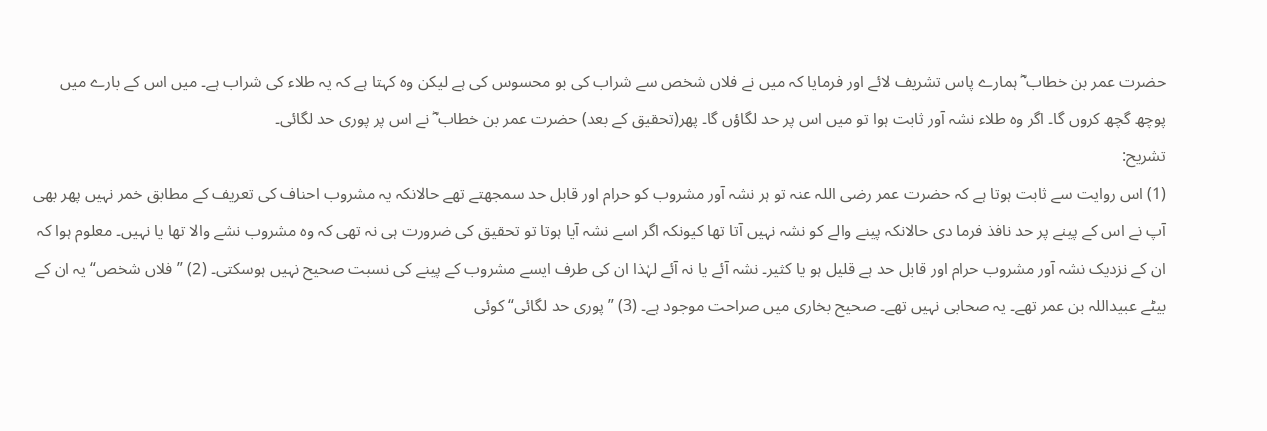حضرت عمر بن خطاب ؓ ہمارے پاس تشریف لائے اور فرمایا کہ میں نے فلاں شخص سے شراب کی بو محسوس کی ہے لیکن وہ کہتا ہے کہ یہ طلاء کی شراب ہے۔ میں اس کے بارے میں پوچھ گچھ کروں گا۔ اگر وہ طلاء نشہ آور ثابت ہوا تو میں اس پر حد لگاؤں گا۔ پھر(تحقیق کے بعد) حضرت عمر بن خطاب ؓ نے اس پر پوری حد لگائی۔
تشریح:
(1) اس روایت سے ثابت ہوتا ہے کہ حضرت عمر رضی اللہ عنہ تو ہر نشہ آور مشروب کو حرام اور قابل حد سمجھتے تھے حالانکہ یہ مشروب احناف کی تعریف کے مطابق خمر نہیں پھر بھی آپ نے اس کے پینے پر حد نافذ فرما دی حالانکہ پینے والے کو نشہ نہیں آتا تھا کیونکہ اگر اسے نشہ آیا ہوتا تو تحقیق کی ضرورت ہی نہ تھی کہ وہ مشروب نشے والا تھا یا نہیں۔ معلوم ہوا کہ ان کے نزدیک نشہ آور مشروب حرام اور قابل حد ہے قلیل ہو یا کثیر۔ نشہ آئے یا نہ آئے لہٰذا ان کی طرف ایسے مشروب کے پینے کی نسبت صحیح نہیں ہوسکتی۔ (2) ”فلاں شخص“ یہ ان کے بیٹے عبیداللہ بن عمر تھے۔ یہ صحابی نہیں تھے۔ صحیح بخاری میں صراحت موجود ہے۔ (3) ”پوری حد لگائی“ کوئی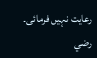رعایت نہیں فرمائی۔ رضي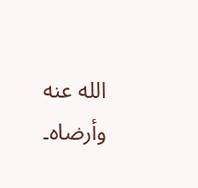الله عنه وأرضاه۔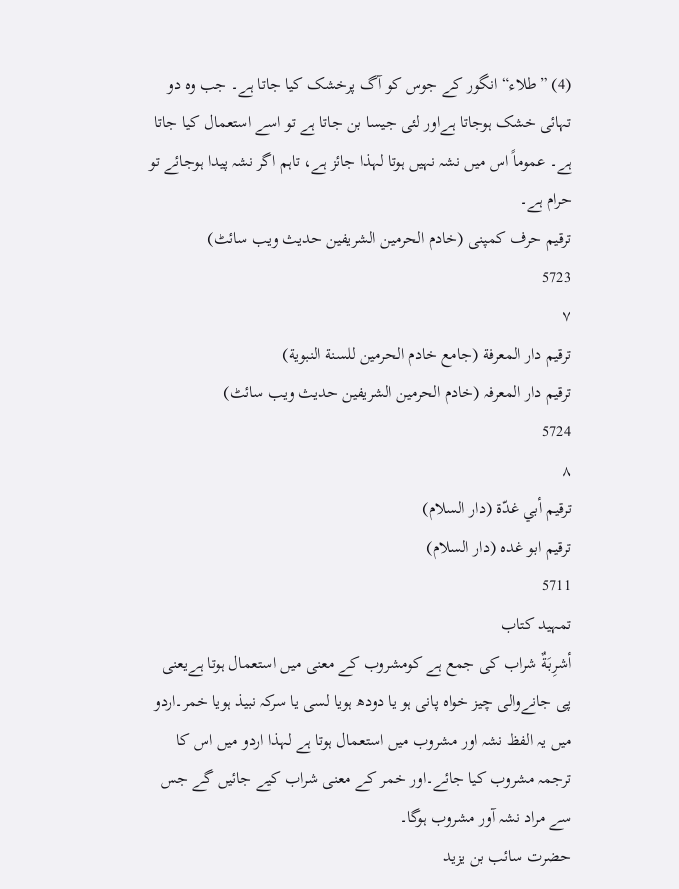(4) ”طلاء“ انگور کے جوس کو آگ پرخشک کیا جاتا ہے۔ جب وہ دو تہائی خشک ہوجاتا ہےاور لئی جیسا بن جاتا ہے تو اسے استعمال کیا جاتا ہے۔ عموماً اس میں نشہ نہیں ہوتا لہذا جائز ہے، تاہم اگر نشہ پیدا ہوجائے تو حرام ہے۔
ترقیم حرف کمپنی (خادم الحرمین الشریفین حدیث ویب سائٹ)
5723
٧
ترقيم دار المعرفة (جامع خادم الحرمين للسنة النبوية)
ترقیم دار المعرفہ (خادم الحرمین الشریفین حدیث ویب سائٹ)
5724
٨
ترقيم أبي غدّة (دار السلام)
ترقیم ابو غدہ (دار السلام)
5711
تمہید کتاب
أشرِبَةٌ شراب کی جمع ہے کومشروب کے معنی میں استعمال ہوتا ہےیعنی پی جانےوالی چیز خواہ پانی ہو یا دودھ ہویا لسی یا سرکہ نبیذ ہویا خمر۔اردو میں یہ الفظ نشہ اور مشروب میں استعمال ہوتا ہے لہذا اردو میں اس کا ترجمہ مشروب کیا جائے۔اور خمر کے معنی شراب کیے جائیں گے جس سے مراد نشہ آور مشروب ہوگا۔
حضرت سائب بن یزید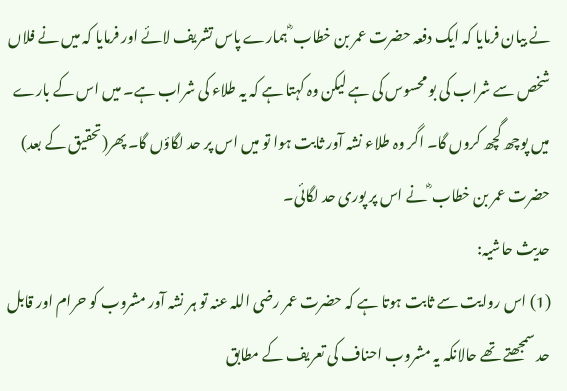نے بیان فرمایا کہ ایک دفعہ حضرت عمر بن خطاب ؓ ہمارے پاس تشریف لائے اور فرمایا کہ میں نے فلاں شخص سے شراب کی بو محسوس کی ہے لیکن وہ کہتا ہے کہ یہ طلاء کی شراب ہے۔ میں اس کے بارے میں پوچھ گچھ کروں گا۔ اگر وہ طلاء نشہ آور ثابت ہوا تو میں اس پر حد لگاؤں گا۔ پھر(تحقیق کے بعد) حضرت عمر بن خطاب ؓ نے اس پر پوری حد لگائی۔
حدیث حاشیہ:
(1) اس روایت سے ثابت ہوتا ہے کہ حضرت عمر رضی اللہ عنہ تو ہر نشہ آور مشروب کو حرام اور قابل حد سمجھتے تھے حالانکہ یہ مشروب احناف کی تعریف کے مطابق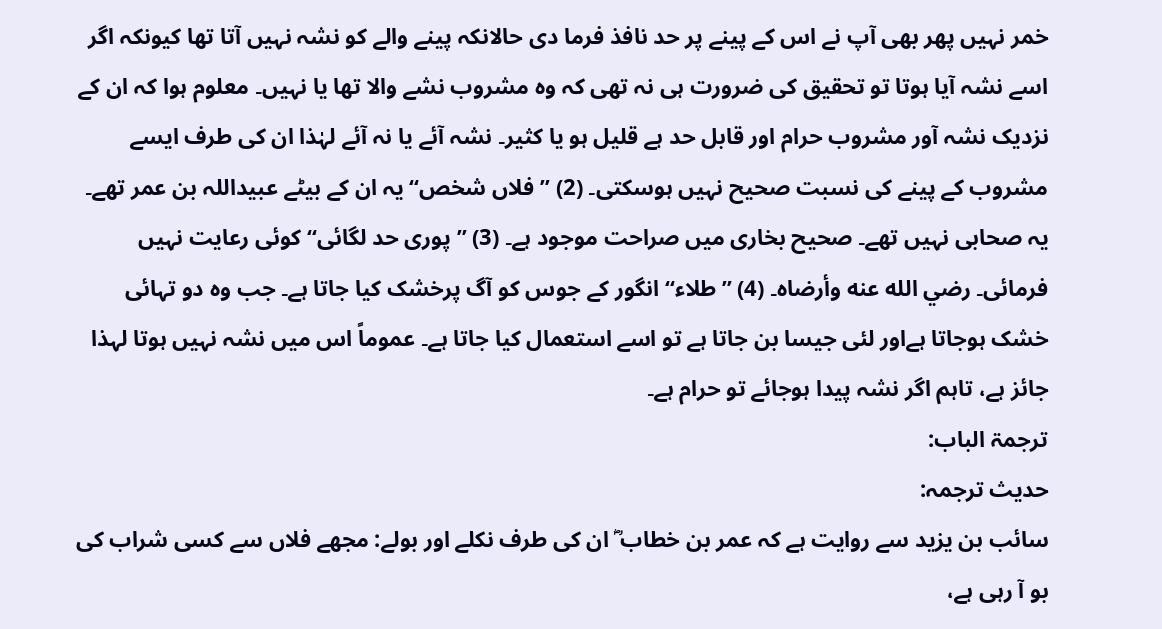خمر نہیں پھر بھی آپ نے اس کے پینے پر حد نافذ فرما دی حالانکہ پینے والے کو نشہ نہیں آتا تھا کیونکہ اگر اسے نشہ آیا ہوتا تو تحقیق کی ضرورت ہی نہ تھی کہ وہ مشروب نشے والا تھا یا نہیں۔ معلوم ہوا کہ ان کے نزدیک نشہ آور مشروب حرام اور قابل حد ہے قلیل ہو یا کثیر۔ نشہ آئے یا نہ آئے لہٰذا ان کی طرف ایسے مشروب کے پینے کی نسبت صحیح نہیں ہوسکتی۔ (2) ”فلاں شخص“ یہ ان کے بیٹے عبیداللہ بن عمر تھے۔ یہ صحابی نہیں تھے۔ صحیح بخاری میں صراحت موجود ہے۔ (3) ”پوری حد لگائی“ کوئی رعایت نہیں فرمائی۔ رضي الله عنه وأرضاه۔ (4) ”طلاء“ انگور کے جوس کو آگ پرخشک کیا جاتا ہے۔ جب وہ دو تہائی خشک ہوجاتا ہےاور لئی جیسا بن جاتا ہے تو اسے استعمال کیا جاتا ہے۔ عموماً اس میں نشہ نہیں ہوتا لہذا جائز ہے، تاہم اگر نشہ پیدا ہوجائے تو حرام ہے۔
ترجمۃ الباب:
حدیث ترجمہ:
سائب بن یزید سے روایت ہے کہ عمر بن خطاب ؓ ان کی طرف نکلے اور بولے: مجھے فلاں سے کسی شراب کی بو آ رہی ہے،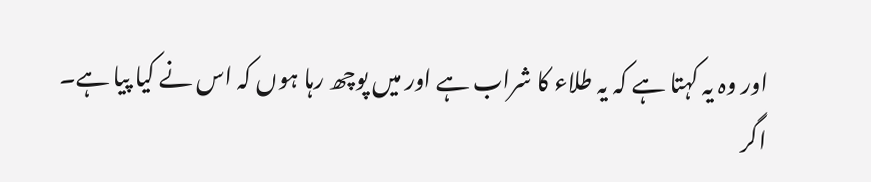اور وہ یہ کہتا ہے کہ یہ طلاء کا شراب ہے اور میں پوچھ رہا ہوں کہ اس نے کیا پیا ہے۔ اگر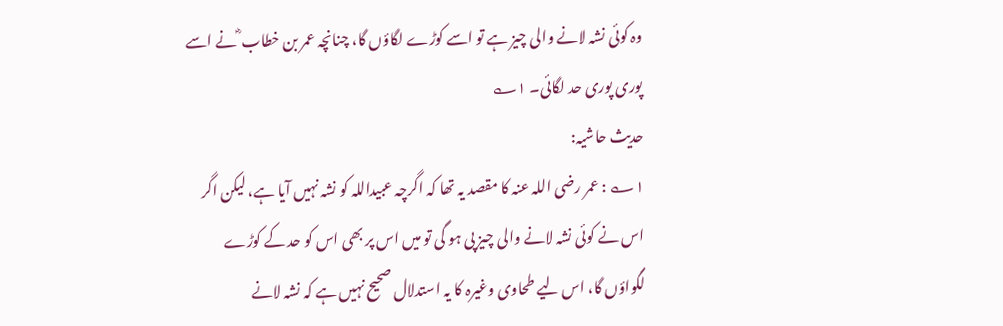وہ کوئی نشہ لانے والی چیز ہے تو اسے کوڑے لگاؤں گا، چنانچہ عمر بن خطاب ؓ نے اسے پوری پوری حد لگائی۔ ۱؎
حدیث حاشیہ:
۱؎ : عمر رضی اللہ عنہ کا مقصد یہ تھا کہ اگرچہ عبیداللہ کو نشہ نہیں آیا ہے، لیکن اگر اس نے کوئی نشہ لانے والی چیز پی ہو گی تو میں اس پر بھی اس کو حد کے کوڑے لگواؤں گا، اس لیے طحاوی وغیرہ کا یہ استدلال صحیح نہیں ہے کہ نشہ لانے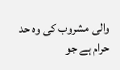والی مشروب کی وہ حد حرام ہے جو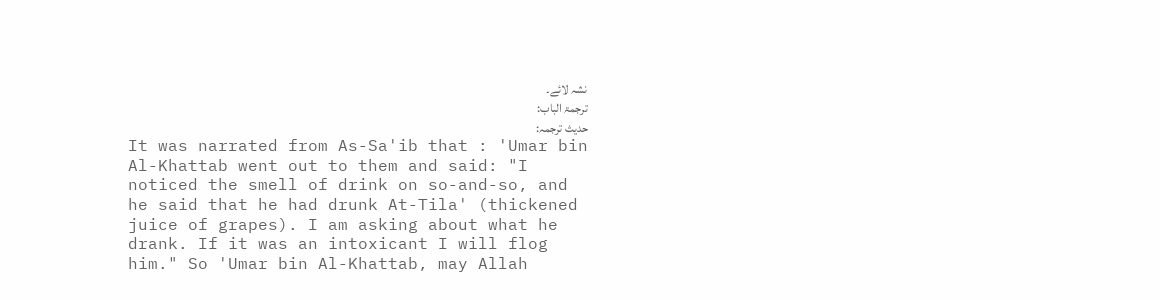نشہ لائے۔
ترجمۃ الباب:
حدیث ترجمہ:
It was narrated from As-Sa'ib that : 'Umar bin Al-Khattab went out to them and said: "I noticed the smell of drink on so-and-so, and he said that he had drunk At-Tila' (thickened juice of grapes). I am asking about what he drank. If it was an intoxicant I will flog him." So 'Umar bin Al-Khattab, may Allah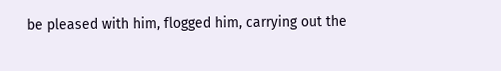be pleased with him, flogged him, carrying out the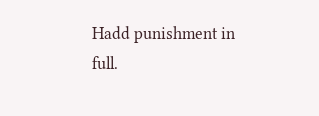Hadd punishment in full.